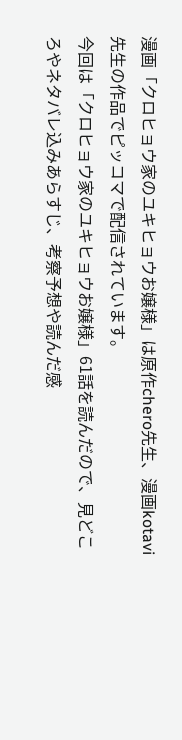漫画「クロヒョウ家のユキヒョウお嬢様」は原作chero先生、漫画kotavi先生の作品でピッコマで配信されています。
今回は「クロヒョウ家のユキヒョウお嬢様」61話を読んだので、見どころやネタバレ込みあらすじ、考察予想や読んだ感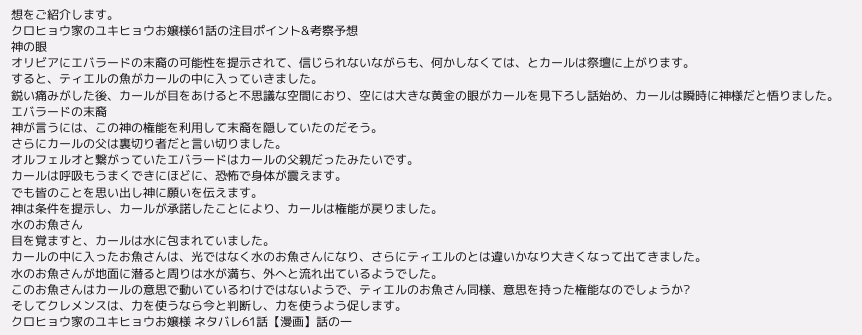想をご紹介します。
クロヒョウ家のユキヒョウお嬢様61話の注目ポイント&考察予想
神の眼
オリビアにエバラードの末裔の可能性を提示されて、信じられないながらも、何かしなくては、とカールは祭壇に上がります。
すると、ティエルの魚がカールの中に入っていきました。
鋭い痛みがした後、カールが目をあけると不思議な空間におり、空には大きな黄金の眼がカールを見下ろし話始め、カールは瞬時に神様だと悟りました。
エバラードの末裔
神が言うには、この神の権能を利用して末裔を隠していたのだそう。
さらにカールの父は裏切り者だと言い切りました。
オルフェルオと繋がっていたエバラードはカールの父親だったみたいです。
カールは呼吸もうまくできにほどに、恐怖で身体が震えます。
でも皆のことを思い出し神に願いを伝えます。
神は条件を提示し、カールが承諾したことにより、カールは権能が戻りました。
水のお魚さん
目を覚ますと、カールは水に包まれていました。
カールの中に入ったお魚さんは、光ではなく水のお魚さんになり、さらにティエルのとは違いかなり大きくなって出てきました。
水のお魚さんが地面に潜ると周りは水が満ち、外へと流れ出ているようでした。
このお魚さんはカールの意思で動いているわけではないようで、ティエルのお魚さん同様、意思を持った権能なのでしょうか?
そしてクレメンスは、力を使うなら今と判断し、力を使うよう促します。
クロヒョウ家のユキヒョウお嬢様 ネタバレ61話【漫画】話の一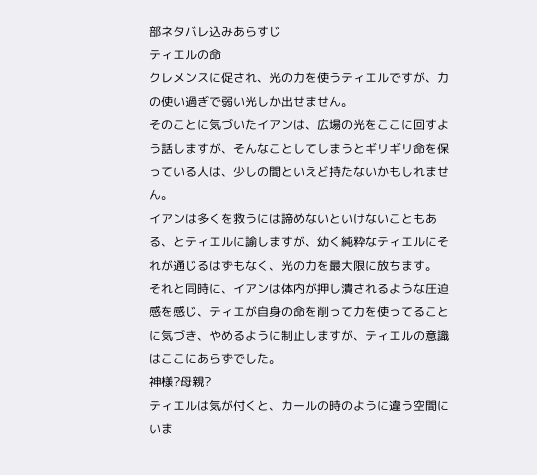部ネタバレ込みあらすじ
ティエルの命
クレメンスに促され、光の力を使うティエルですが、力の使い過ぎで弱い光しか出せません。
そのことに気づいたイアンは、広場の光をここに回すよう話しますが、そんなことしてしまうとギリギリ命を保っている人は、少しの間といえど持たないかもしれません。
イアンは多くを救うには諦めないといけないこともある、とティエルに諭しますが、幼く純粋なティエルにそれが通じるはずもなく、光の力を最大限に放ちます。
それと同時に、イアンは体内が押し潰されるような圧迫感を感じ、ティエが自身の命を削って力を使ってることに気づき、やめるように制止しますが、ティエルの意識はここにあらずでした。
神様?母親?
ティエルは気が付くと、カールの時のように違う空間にいま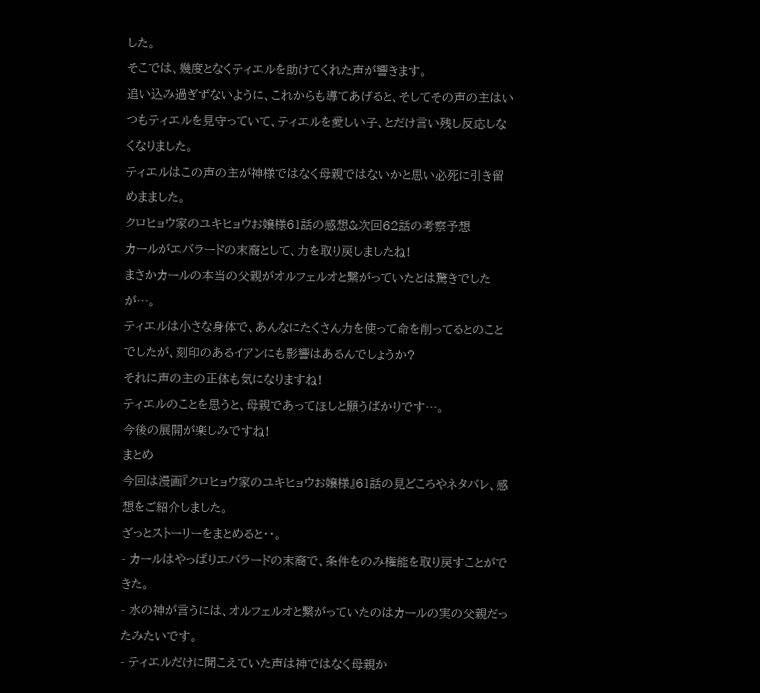した。
そこでは、幾度となくティエルを助けてくれた声が響きます。
追い込み過ぎずないように、これからも導てあげると、そしてその声の主はいつもティエルを見守っていて、ティエルを愛しい子、とだけ言い残し反応しなくなりました。
ティエルはこの声の主が神様ではなく母親ではないかと思い必死に引き留めまました。
クロヒョウ家のユキヒョウお嬢様61話の感想&次回62話の考察予想
カールがエバラードの末裔として、力を取り戻しましたね!
まさかカールの本当の父親がオルフェルオと繋がっていたとは驚きでしたが…。
ティエルは小さな身体で、あんなにたくさん力を使って命を削ってるとのことでしたが、刻印のあるイアンにも影響はあるんでしょうか?
それに声の主の正体も気になりますね!
ティエルのことを思うと、母親であってほしと願うばかりです…。
今後の展開が楽しみですね!
まとめ
今回は漫画『クロヒョウ家のユキヒョウお嬢様』61話の見どころやネタバレ、感想をご紹介しました。
ざっとストーリーをまとめると・・。
- カールはやっぱりエバラードの末裔で、条件をのみ権能を取り戻すことができた。
- 水の神が言うには、オルフェルオと繋がっていたのはカールの実の父親だったみたいです。
- ティエルだけに聞こえていた声は神ではなく母親か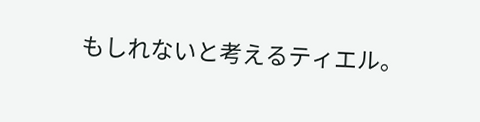もしれないと考えるティエル。